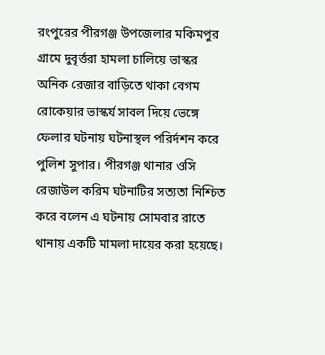রংপুরের পীরগঞ্জ উপজেলার মকিমপুর গ্রামে দুবৃর্ত্তরা হামলা চালিয়ে ভাস্কর অনিক রেজার বাড়িতে থাকা বেগম রোকেয়ার ভাস্কর্য সাবল দিয়ে ভেঙ্গে ফেলার ঘটনায় ঘটনাস্থল পরির্দশন করে পুলিশ সুপার। পীরগঞ্জ থানার ওসি রেজাউল করিম ঘটনাটির সত্যতা নিশ্চিত করে বলেন এ ঘটনায় সোমবার রাতে থানায় একটি মামলা দায়ের করা হয়েছে।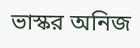ভাস্কর অনিজ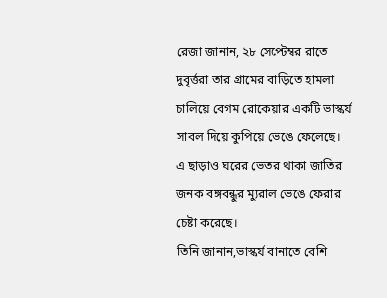রেজা জানান, ২৮ সেপ্টেম্বর রাতে দুবৃর্ত্তরা তার গ্রামের বাড়িতে হামলা চালিয়ে বেগম রোকেয়ার একটি ভাস্কর্য সাবল দিয়ে কুপিয়ে ভেঙে ফেলেছে। এ ছাড়াও ঘরের ভেতর থাকা জাতির জনক বঙ্গবন্ধুর ম্যুরাল ভেঙে ফেরার চেষ্টা করেছে।
তিনি জানান,ভাস্কর্য বানাতে বেশি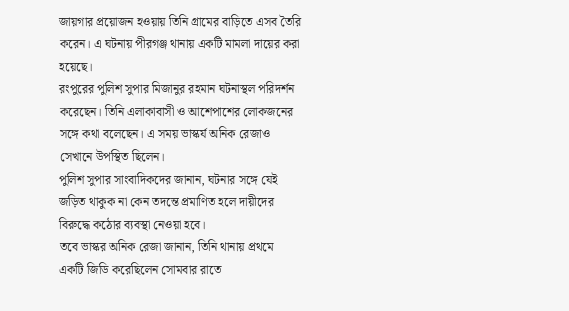জায়গার প্রয়োজন হওয়ায় তিনি গ্রামের বাড়িতে এসব তৈরি করেন। এ ঘটনায় পীরগঞ্জ থানায় একটি মামলা দায়ের করা হয়েছে।
রংপুরের পুলিশ সুপার মিজানুর রহমান ঘটনাস্থল পরিদর্শন করেছেন। তিনি এলাকাবাসী ও আশেপাশের লোকজনের সঙ্গে কথা বলেছেন। এ সময় ভাস্কর্য অনিক রেজাও সেখানে উপস্থিত ছিলেন।
পুলিশ সুপার সাংবাদিকদের জানান, ঘটনার সঙ্গে যেই জড়িত থাকুক না কেন তদন্তে প্রমাণিত হলে দায়ীদের বিরুদ্ধে কঠোর ব্যবস্থা নেওয়া হবে।
তবে ভাস্কর অনিক রেজা জানান, তিনি থানায় প্রথমে একটি জিডি করেছিলেন সোমবার রাতে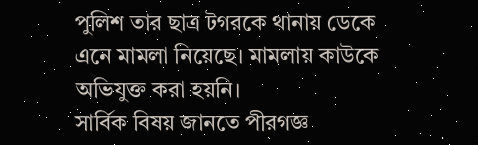পুলিশ তার ছাত্র টগরকে থানায় ডেকে এনে মামলা নিয়েছে। মামলায় কাউকে অভিযুক্ত করা হয়নি।
সার্বিক বিষয় জানতে পীরগজ্ঞ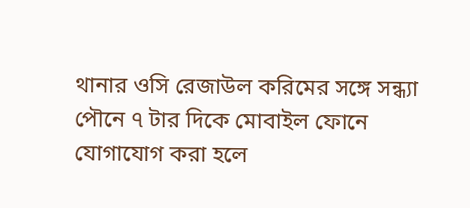থানার ওসি রেজাউল করিমের সঙ্গে সন্ধ্যা পৌনে ৭ টার দিকে মোবাইল ফোনে যোগাযোগ করা হলে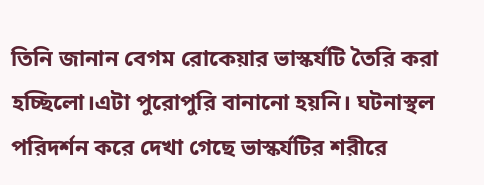তিনি জানান বেগম রোকেয়ার ভাস্কর্যটি তৈরি করা হচ্ছিলো।এটা পুরোপুরি বানানো হয়নি। ঘটনাস্থল পরিদর্শন করে দেখা গেছে ভাস্কর্যটির শরীরে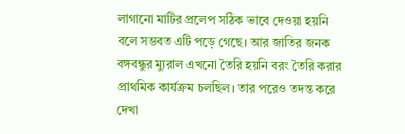লাগানো মাটির প্রলেপ সঠিক ভাবে দেওয়া হয়নি বলে সম্ভবত এটি পড়ে গেছে। আর জাতির জনক বঙ্গবন্ধুর ম্যুরাল এখনো তৈরি হয়নি বরং তৈরি করার প্রাথমিক কার্যক্রম চলছিল। তার পরেও তদন্ত করে দেখা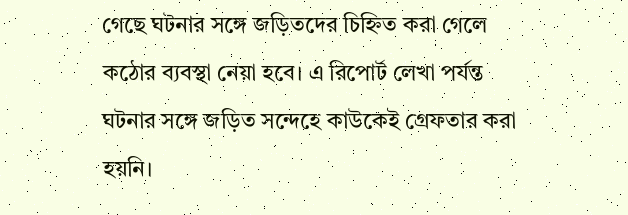গেছে ঘটনার সঙ্গে জড়িতদের চিহ্নিত করা গেলে কঠোর ব্যবস্থা নেয়া হবে। এ রিপোর্ট লেখা পর্যন্ত ঘটনার সঙ্গে জড়িত সন্দেহে কাউকেই গ্রেফতার করা হয়নি।